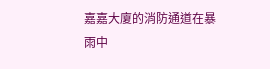嘉嘉大廈的消防通道在暴雨中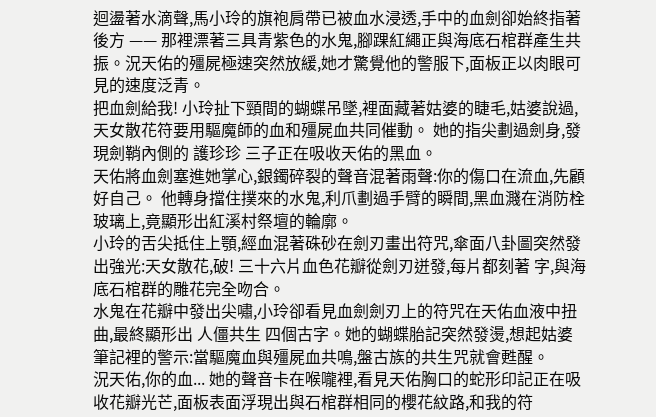迴盪著水滴聲,馬小玲的旗袍肩帶已被血水浸透,手中的血劍卻始終指著後方 —— 那裡漂著三具青紫色的水鬼,腳踝紅繩正與海底石棺群產生共振。況天佑的殭屍極速突然放緩,她才驚覺他的警服下,面板正以肉眼可見的速度泛青。
把血劍給我! 小玲扯下頸間的蝴蝶吊墜,裡面藏著姑婆的睫毛,姑婆說過,天女散花符要用驅魔師的血和殭屍血共同催動。 她的指尖劃過劍身,發現劍鞘內側的 護珍珍 三子正在吸收天佑的黑血。
天佑將血劍塞進她掌心,銀鐲碎裂的聲音混著雨聲:你的傷口在流血,先顧好自己。 他轉身擋住撲來的水鬼,利爪劃過手臂的瞬間,黑血濺在消防栓玻璃上,竟顯形出紅溪村祭壇的輪廓。
小玲的舌尖抵住上顎,經血混著硃砂在劍刃畫出符咒,傘面八卦圖突然發出強光:天女散花,破! 三十六片血色花瓣從劍刃迸發,每片都刻著 字,與海底石棺群的雕花完全吻合。
水鬼在花瓣中發出尖嘯,小玲卻看見血劍劍刃上的符咒在天佑血液中扭曲,最終顯形出 人僵共生 四個古字。她的蝴蝶胎記突然發燙,想起姑婆筆記裡的警示:當驅魔血與殭屍血共鳴,盤古族的共生咒就會甦醒。
況天佑,你的血... 她的聲音卡在喉嚨裡,看見天佑胸口的蛇形印記正在吸收花瓣光芒,面板表面浮現出與石棺群相同的櫻花紋路,和我的符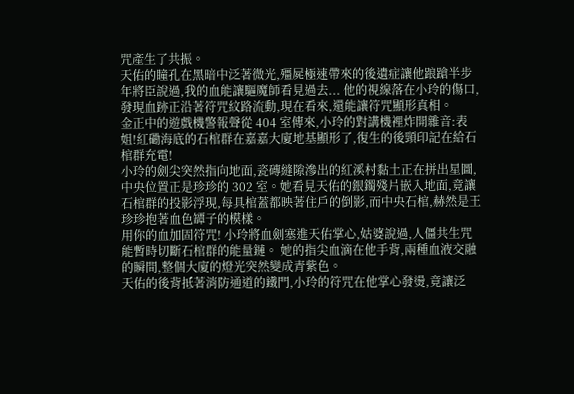咒產生了共振。
天佑的瞳孔在黑暗中泛著微光,殭屍極速帶來的後遺症讓他踉蹌半步 年將臣說過,我的血能讓驅魔師看見過去... 他的視線落在小玲的傷口,發現血跡正沿著符咒紋路流動,現在看來,還能讓符咒顯形真相。
金正中的遊戲機警報聲從 404 室傳來,小玲的對講機裡炸開雜音:表姐!紅磡海底的石棺群在嘉嘉大廈地基顯形了,復生的後頸印記在給石棺群充電!
小玲的劍尖突然指向地面,瓷磚縫隙滲出的紅溪村黏土正在拼出星圖,中央位置正是珍珍的 302 室。她看見天佑的銀鐲殘片嵌入地面,竟讓石棺群的投影浮現,每具棺蓋都映著住戶的倒影,而中央石棺,赫然是王珍珍抱著血色罈子的模樣。
用你的血加固符咒! 小玲將血劍塞進天佑掌心,姑婆說過,人僵共生咒能暫時切斷石棺群的能量鏈。 她的指尖血滴在他手背,兩種血液交融的瞬間,整個大廈的燈光突然變成青紫色。
天佑的後背抵著消防通道的鐵門,小玲的符咒在他掌心發燙,竟讓泛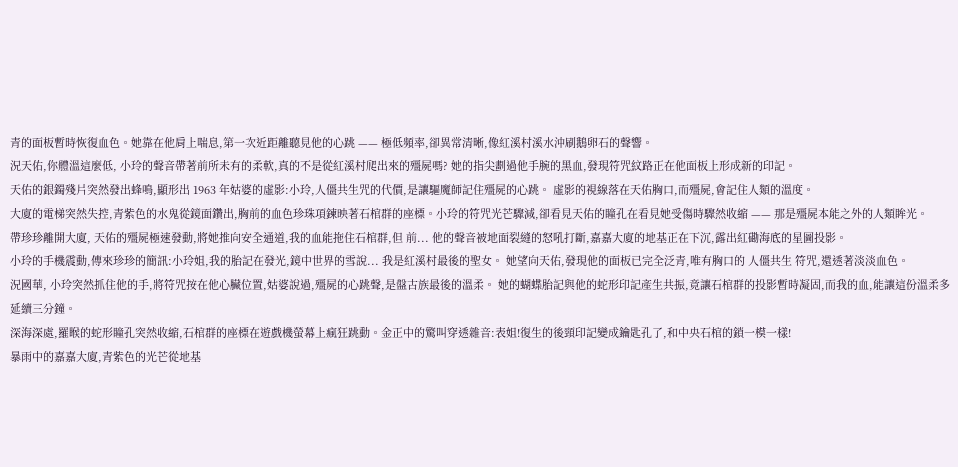青的面板暫時恢復血色。她靠在他肩上喘息,第一次近距離聽見他的心跳 —— 極低頻率,卻異常清晰,像紅溪村溪水沖刷鵝卵石的聲響。
況天佑,你體溫這麼低, 小玲的聲音帶著前所未有的柔軟,真的不是從紅溪村爬出來的殭屍嗎? 她的指尖劃過他手腕的黑血,發現符咒紋路正在他面板上形成新的印記。
天佑的銀鐲殘片突然發出蜂鳴,顯形出 1963 年姑婆的虛影:小玲,人僵共生咒的代價,是讓驅魔師記住殭屍的心跳。 虛影的視線落在天佑胸口,而殭屍,會記住人類的溫度。
大廈的電梯突然失控,青紫色的水鬼從鏡面鑽出,胸前的血色珍珠項鍊映著石棺群的座標。小玲的符咒光芒驟減,卻看見天佑的瞳孔在看見她受傷時驟然收縮 —— 那是殭屍本能之外的人類眸光。
帶珍珍離開大廈, 天佑的殭屍極速發動,將她推向安全通道,我的血能拖住石棺群,但 前... 他的聲音被地面裂縫的怒吼打斷,嘉嘉大廈的地基正在下沉,露出紅磡海底的星圖投影。
小玲的手機震動,傳來珍珍的簡訊:小玲姐,我的胎記在發光,鏡中世界的雪說... 我是紅溪村最後的聖女。 她望向天佑,發現他的面板已完全泛青,唯有胸口的 人僵共生 符咒,還透著淡淡血色。
況國華, 小玲突然抓住他的手,將符咒按在他心臟位置,姑婆說過,殭屍的心跳聲,是盤古族最後的溫柔。 她的蝴蝶胎記與他的蛇形印記產生共振,竟讓石棺群的投影暫時凝固,而我的血,能讓這份溫柔多延續三分鐘。
深海深處,羅睺的蛇形瞳孔突然收縮,石棺群的座標在遊戲機螢幕上瘋狂跳動。金正中的驚叫穿透雜音:表姐!復生的後頸印記變成鑰匙孔了,和中央石棺的鎖一模一樣!
暴雨中的嘉嘉大廈,青紫色的光芒從地基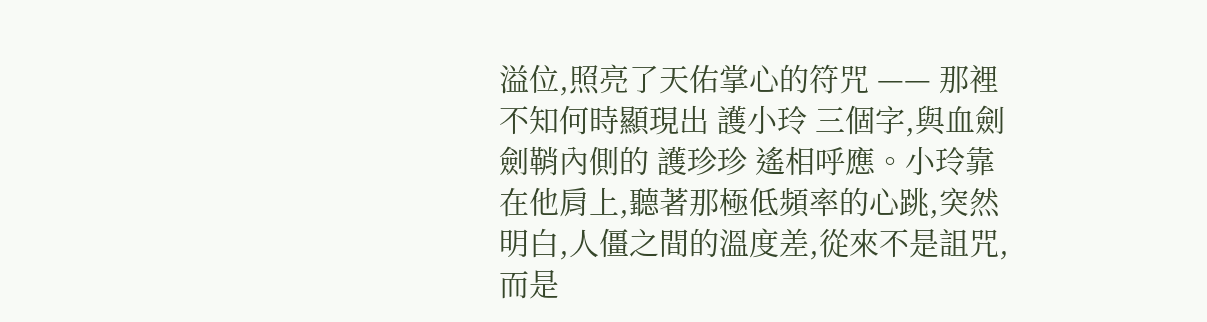溢位,照亮了天佑掌心的符咒 —— 那裡不知何時顯現出 護小玲 三個字,與血劍劍鞘內側的 護珍珍 遙相呼應。小玲靠在他肩上,聽著那極低頻率的心跳,突然明白,人僵之間的溫度差,從來不是詛咒,而是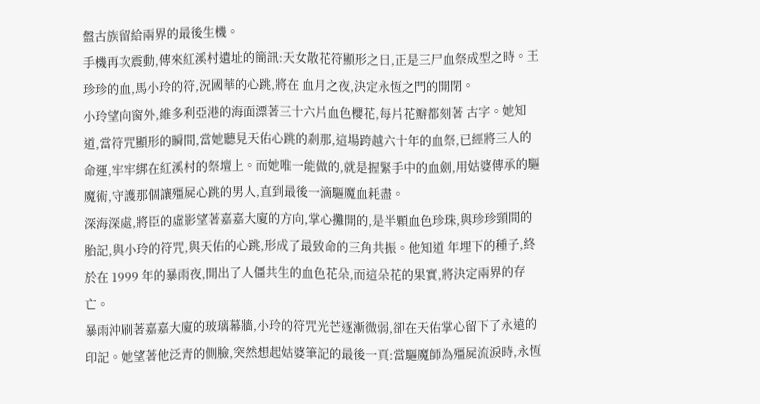盤古族留給兩界的最後生機。
手機再次震動,傳來紅溪村遺址的簡訊:天女散花符顯形之日,正是三尸血祭成型之時。王珍珍的血,馬小玲的符,況國華的心跳,將在 血月之夜,決定永恆之門的開閉。
小玲望向窗外,維多利亞港的海面漂著三十六片血色櫻花,每片花瓣都刻著 古字。她知道,當符咒顯形的瞬間,當她聽見天佑心跳的剎那,這場跨越六十年的血祭,已經將三人的命運,牢牢綁在紅溪村的祭壇上。而她唯一能做的,就是握緊手中的血劍,用姑婆傳承的驅魔術,守護那個讓殭屍心跳的男人,直到最後一滴驅魔血耗盡。
深海深處,將臣的虛影望著嘉嘉大廈的方向,掌心攤開的,是半顆血色珍珠,與珍珍頸間的胎記,與小玲的符咒,與天佑的心跳,形成了最致命的三角共振。他知道 年埋下的種子,終於在 1999 年的暴雨夜,開出了人僵共生的血色花朵,而這朵花的果實,將決定兩界的存亡。
暴雨沖刷著嘉嘉大廈的玻璃幕牆,小玲的符咒光芒逐漸微弱,卻在天佑掌心留下了永遠的印記。她望著他泛青的側臉,突然想起姑婆筆記的最後一頁:當驅魔師為殭屍流淚時,永恆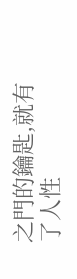之門的鑰匙,就有了人性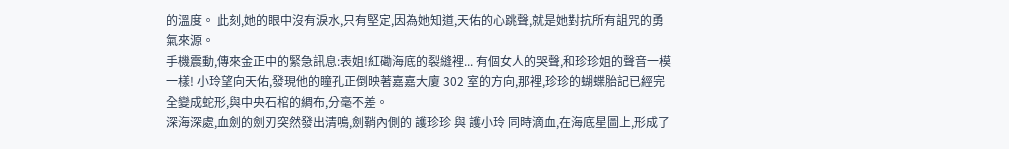的溫度。 此刻,她的眼中沒有淚水,只有堅定,因為她知道,天佑的心跳聲,就是她對抗所有詛咒的勇氣來源。
手機震動,傳來金正中的緊急訊息:表姐!紅磡海底的裂縫裡... 有個女人的哭聲,和珍珍姐的聲音一模一樣! 小玲望向天佑,發現他的瞳孔正倒映著嘉嘉大廈 302 室的方向,那裡,珍珍的蝴蝶胎記已經完全變成蛇形,與中央石棺的綢布,分毫不差。
深海深處,血劍的劍刃突然發出清鳴,劍鞘內側的 護珍珍 與 護小玲 同時滴血,在海底星圖上,形成了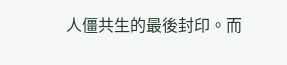人僵共生的最後封印。而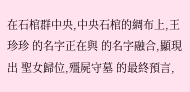在石棺群中央,中央石棺的綢布上,王珍珍 的名字正在與 的名字融合,顯現出 聖女歸位,殭屍守墓 的最終預言,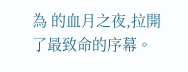為 的血月之夜,拉開了最致命的序幕。